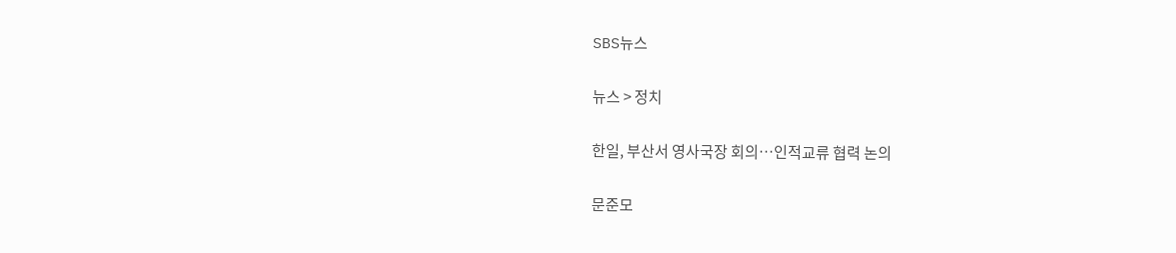SBS뉴스

뉴스 > 정치

한일, 부산서 영사국장 회의…인적교류 협력 논의

문준모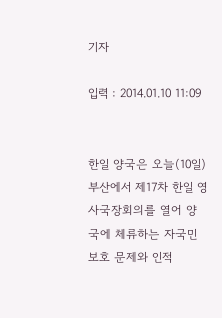기자

입력 : 2014.01.10 11:09


한일 양국은 오늘(10일) 부산에서 제17차 한일 영사국장회의를 열어 양국에 체류하는 자국민 보호 문제와 인적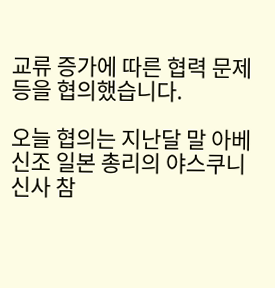교류 증가에 따른 협력 문제 등을 협의했습니다.

오늘 협의는 지난달 말 아베 신조 일본 총리의 야스쿠니 신사 참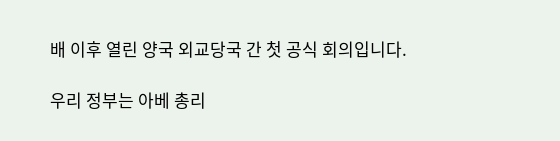배 이후 열린 양국 외교당국 간 첫 공식 회의입니다.

우리 정부는 아베 총리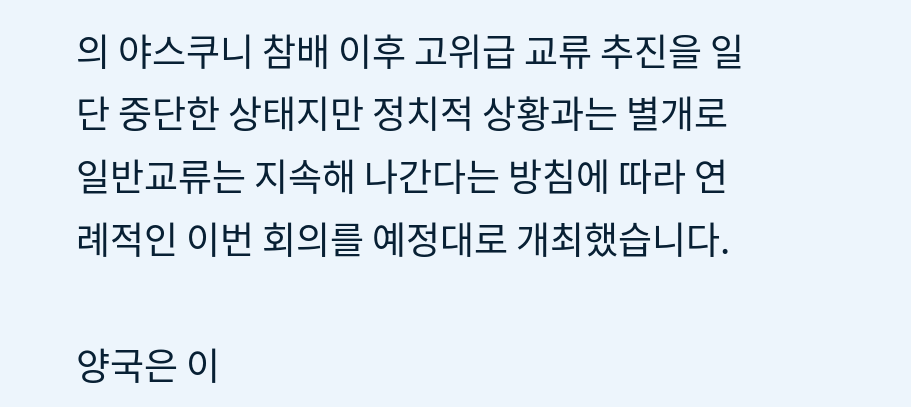의 야스쿠니 참배 이후 고위급 교류 추진을 일단 중단한 상태지만 정치적 상황과는 별개로 일반교류는 지속해 나간다는 방침에 따라 연례적인 이번 회의를 예정대로 개최했습니다.

양국은 이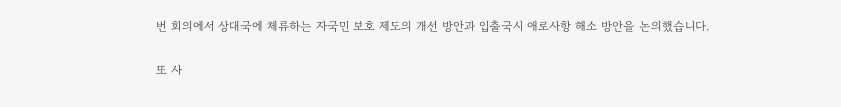번 회의에서 상대국에 체류하는 자국민 보호 제도의 개선 방안과 입출국시 애로사항 해소 방안을 논의했습니다.

또 사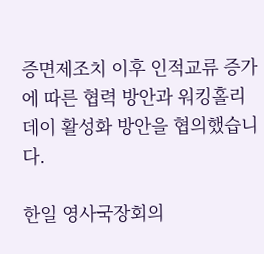증면제조치 이후 인적교류 증가에 따른 협력 방안과 워킹홀리데이 활성화 방안을 협의했습니다.

한일 영사국장회의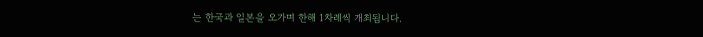는 한국과 일본을 오가며 한해 1차례씩 개최됩니다.